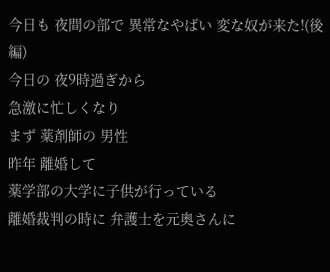今日も 夜間の部で 異常なやばい 変な奴が来た!(後編)
今日の 夜9時過ぎから
急激に忙しくなり
まず 薬剤師の 男性
昨年 離婚して
薬学部の大学に子供が行っている
離婚裁判の時に 弁護士を元奥さんに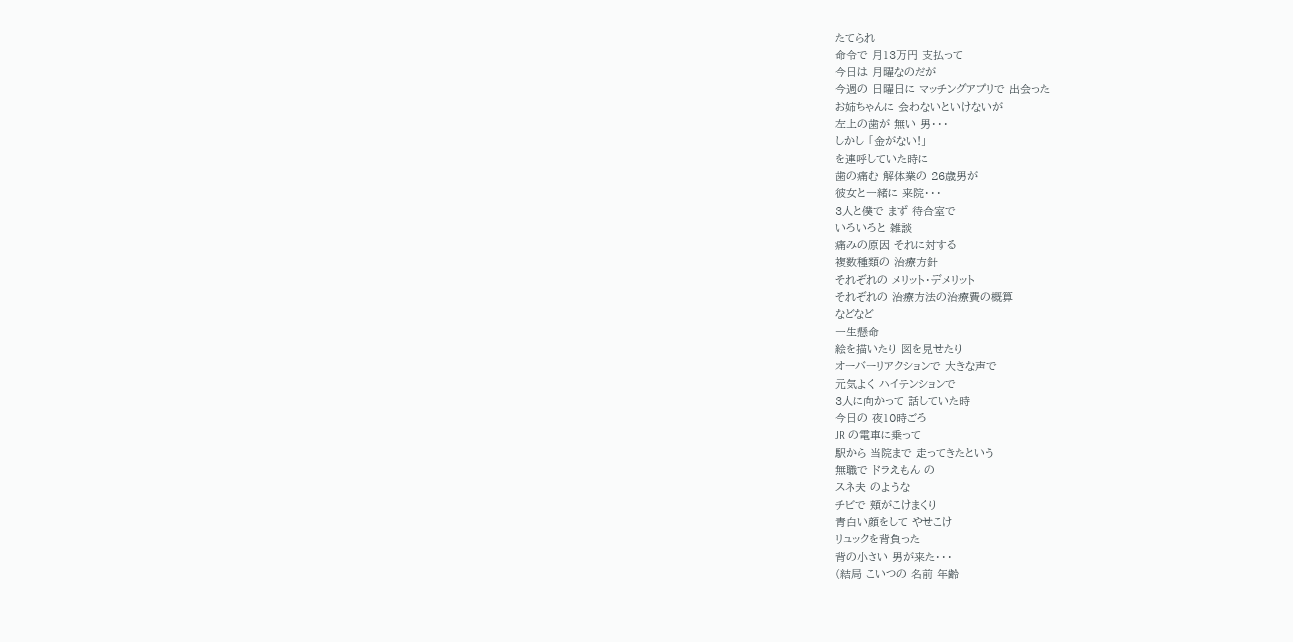たてられ
命令で 月13万円 支払って
今日は 月曜なのだが
今週の 日曜日に マッチングアプリで 出会った
お姉ちゃんに 会わないといけないが
左上の歯が 無い 男・・・
しかし 「金がない!」
を連呼していた時に
歯の痛む 解体業の 26歳男が
彼女と一緒に 来院・・・
3人と僕で まず 待合室で
いろいろと 雑談
痛みの原因 それに対する
複数種類の 治療方針
それぞれの メリット・デメリット
それぞれの 治療方法の治療費の概算
などなど
一生懸命
絵を描いたり 図を見せたり
オーバーリアクションで 大きな声で
元気よく ハイテンションで
3人に向かって 話していた時
今日の 夜10時ごろ
JR の電車に乗って
駅から 当院まで 走ってきたという
無職で ドラえもん の
スネ夫 のような
チビで 頬がこけまくり
青白い顔をして やせこけ
リュックを背負った
背の小さい 男が来た・・・
(結局 こいつの 名前 年齢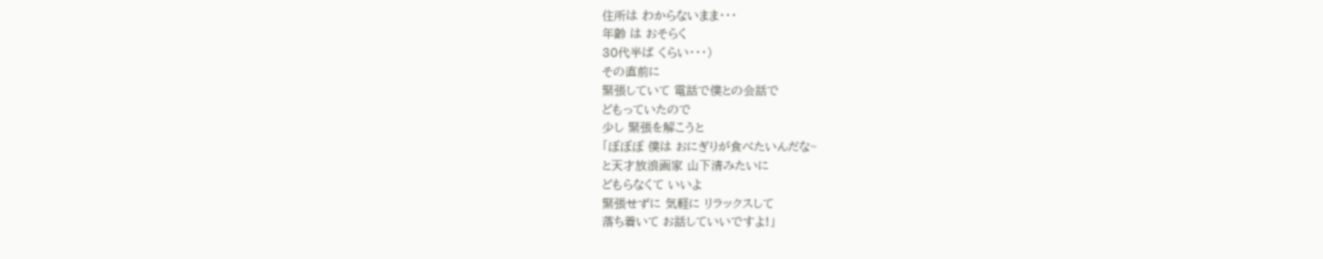住所は わからないまま・・・
年齢 は おそらく
30代半ば くらい・・・)
その直前に
緊張していて 電話で僕との会話で
どもっていたので
少し 緊張を解こうと
「ぼぼぼ 僕は おにぎりが食べたいんだな~
と天才放浪画家 山下清みたいに
どもらなくて いいよ
緊張せずに 気軽に リラックスして
落ち着いて お話していいですよ!」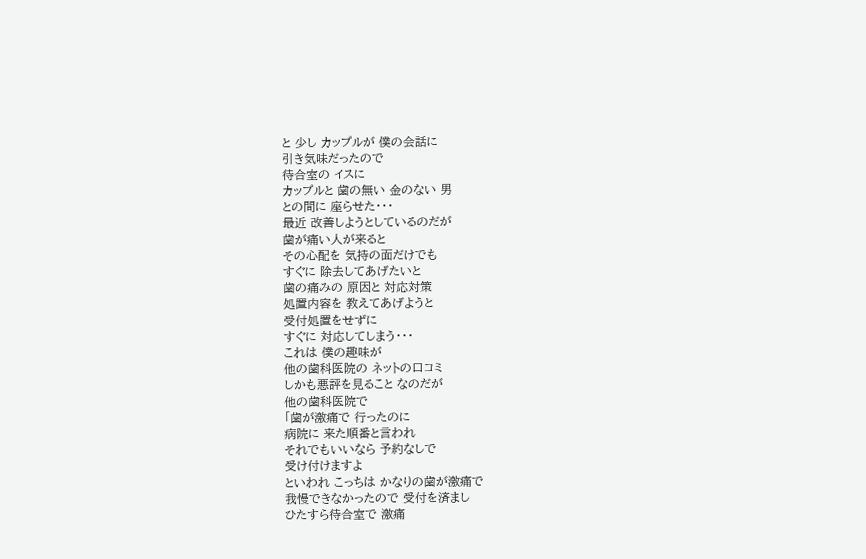と 少し カップルが 僕の会話に
引き気味だったので
待合室の イスに
カップルと 歯の無い 金のない 男
との間に 座らせた・・・
最近 改善しようとしているのだが
歯が痛い人が来ると
その心配を 気持の面だけでも
すぐに 除去してあげたいと
歯の痛みの 原因と 対応対策
処置内容を 教えてあげようと
受付処置をせずに
すぐに 対応してしまう・・・
これは 僕の趣味が
他の歯科医院の ネットの口コミ
しかも悪評を見ること なのだが
他の歯科医院で
「歯が激痛で 行ったのに
病院に 来た順番と言われ
それでもいいなら 予約なしで
受け付けますよ
といわれ こっちは かなりの歯が激痛で
我慢できなかったので 受付を済まし
ひたすら待合室で 激痛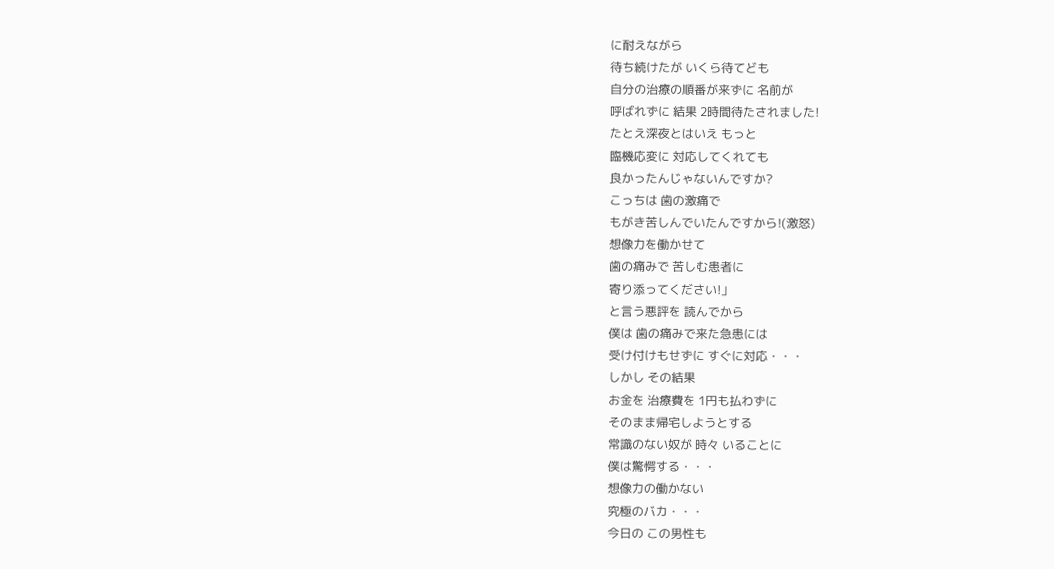に耐えながら
待ち続けたが いくら待てども
自分の治療の順番が来ずに 名前が
呼ばれずに 結果 2時間待たされました!
たとえ深夜とはいえ もっと
臨機応変に 対応してくれても
良かったんじゃないんですか?
こっちは 歯の激痛で
もがき苦しんでいたんですから!(激怒)
想像力を働かせて
歯の痛みで 苦しむ患者に
寄り添ってください!」
と言う悪評を 読んでから
僕は 歯の痛みで来た急患には
受け付けもせずに すぐに対応・・・
しかし その結果
お金を 治療費を 1円も払わずに
そのまま帰宅しようとする
常識のない奴が 時々 いることに
僕は驚愕する・・・
想像力の働かない
究極のバカ・・・
今日の この男性も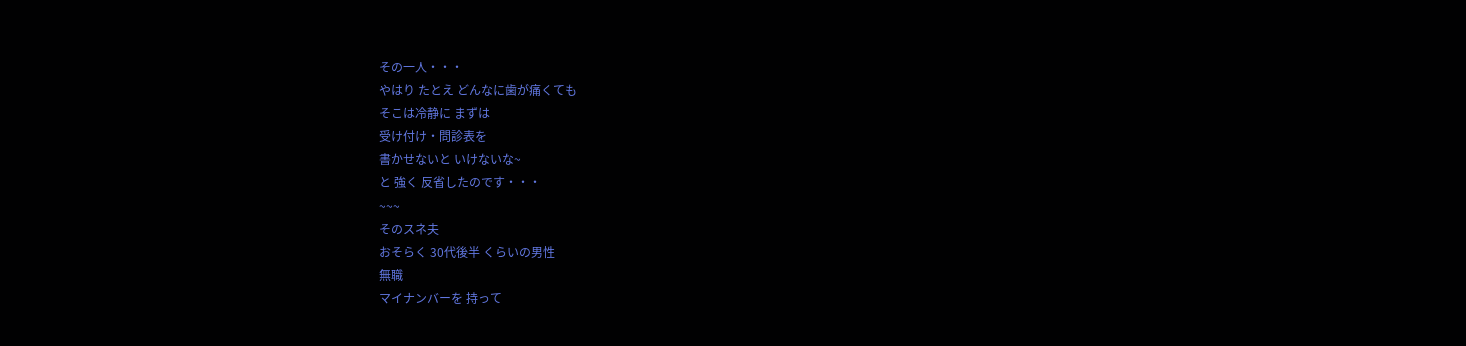その一人・・・
やはり たとえ どんなに歯が痛くても
そこは冷静に まずは
受け付け・問診表を
書かせないと いけないな~
と 強く 反省したのです・・・
~~~
そのスネ夫
おそらく 30代後半 くらいの男性
無職
マイナンバーを 持って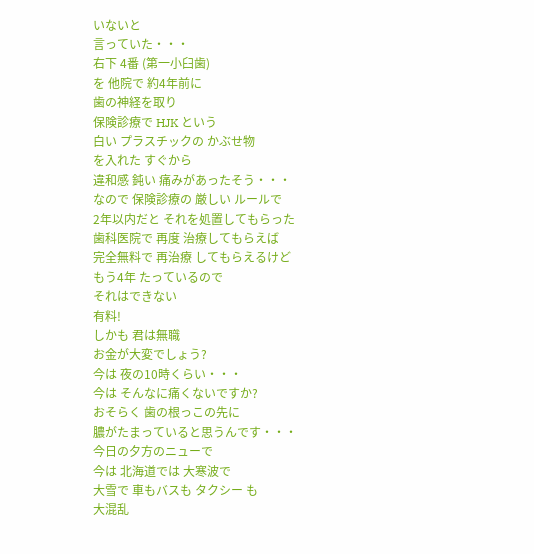いないと
言っていた・・・
右下 4番 (第一小臼歯)
を 他院で 約4年前に
歯の神経を取り
保険診療で HJK という
白い プラスチックの かぶせ物
を入れた すぐから
違和感 鈍い 痛みがあったそう・・・
なので 保険診療の 厳しい ルールで
2年以内だと それを処置してもらった
歯科医院で 再度 治療してもらえば
完全無料で 再治療 してもらえるけど
もう4年 たっているので
それはできない
有料!
しかも 君は無職
お金が大変でしょう?
今は 夜の10時くらい・・・
今は そんなに痛くないですか?
おそらく 歯の根っこの先に
膿がたまっていると思うんです・・・
今日の夕方のニューで
今は 北海道では 大寒波で
大雪で 車もバスも タクシー も
大混乱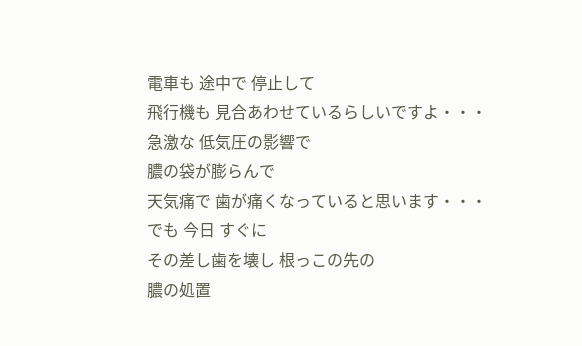電車も 途中で 停止して
飛行機も 見合あわせているらしいですよ・・・
急激な 低気圧の影響で
膿の袋が膨らんで
天気痛で 歯が痛くなっていると思います・・・
でも 今日 すぐに
その差し歯を壊し 根っこの先の
膿の処置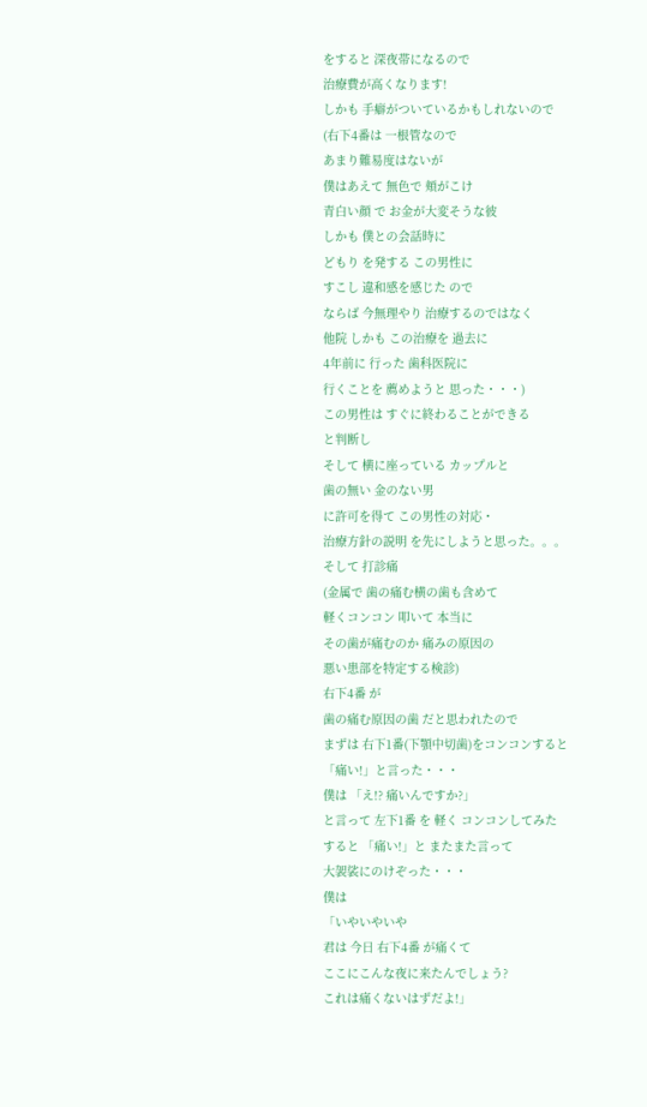をすると 深夜帯になるので
治療費が高くなります!
しかも 手癖がついているかもしれないので
(右下4番は 一根管なので
あまり難易度はないが
僕はあえて 無色で 頬がこけ
青白い顔 で お金が大変そうな彼
しかも 僕との会話時に
どもり を発する この男性に
すこし 違和感を感じた ので
ならば 今無理やり 治療するのではなく
他院 しかも この治療を 過去に
4年前に 行った 歯科医院に
行くことを 薦めようと 思った・・・)
この男性は すぐに終わることができる
と判断し
そして 横に座っている カップルと
歯の無い 金のない男
に許可を得て この男性の対応・
治療方針の説明 を先にしようと思った。。。
そして 打診痛
(金属で 歯の痛む横の歯も含めて
軽くコンコン 叩いて 本当に
その歯が痛むのか 痛みの原因の
悪い患部を特定する検診)
右下4番 が
歯の痛む原因の歯 だと思われたので
まずは 右下1番(下顎中切歯)をコンコンすると
「痛い!」と言った・・・
僕は 「え!? 痛いんですか?」
と言って 左下1番 を 軽く コンコンしてみた
すると 「痛い!」と またまた言って
大袈裟にのけぞった・・・
僕は
「いやいやいや
君は 今日 右下4番 が痛くて
ここにこんな夜に来たんでしょう?
これは痛くないはずだよ!」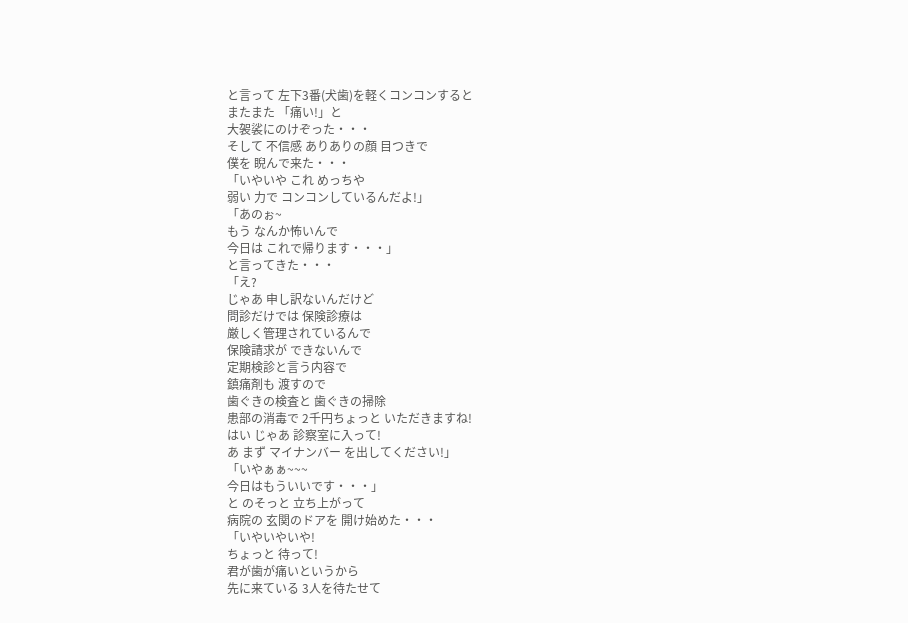と言って 左下3番(犬歯)を軽くコンコンすると
またまた 「痛い!」と
大袈裟にのけぞった・・・
そして 不信感 ありありの顔 目つきで
僕を 睨んで来た・・・
「いやいや これ めっちや
弱い 力で コンコンしているんだよ!」
「あのぉ~
もう なんか怖いんで
今日は これで帰ります・・・」
と言ってきた・・・
「え?
じゃあ 申し訳ないんだけど
問診だけでは 保険診療は
厳しく管理されているんで
保険請求が できないんで
定期検診と言う内容で
鎮痛剤も 渡すので
歯ぐきの検査と 歯ぐきの掃除
患部の消毒で 2千円ちょっと いただきますね!
はい じゃあ 診察室に入って!
あ まず マイナンバー を出してください!」
「いやぁぁ~~~
今日はもういいです・・・」
と のそっと 立ち上がって
病院の 玄関のドアを 開け始めた・・・
「いやいやいや!
ちょっと 待って!
君が歯が痛いというから
先に来ている 3人を待たせて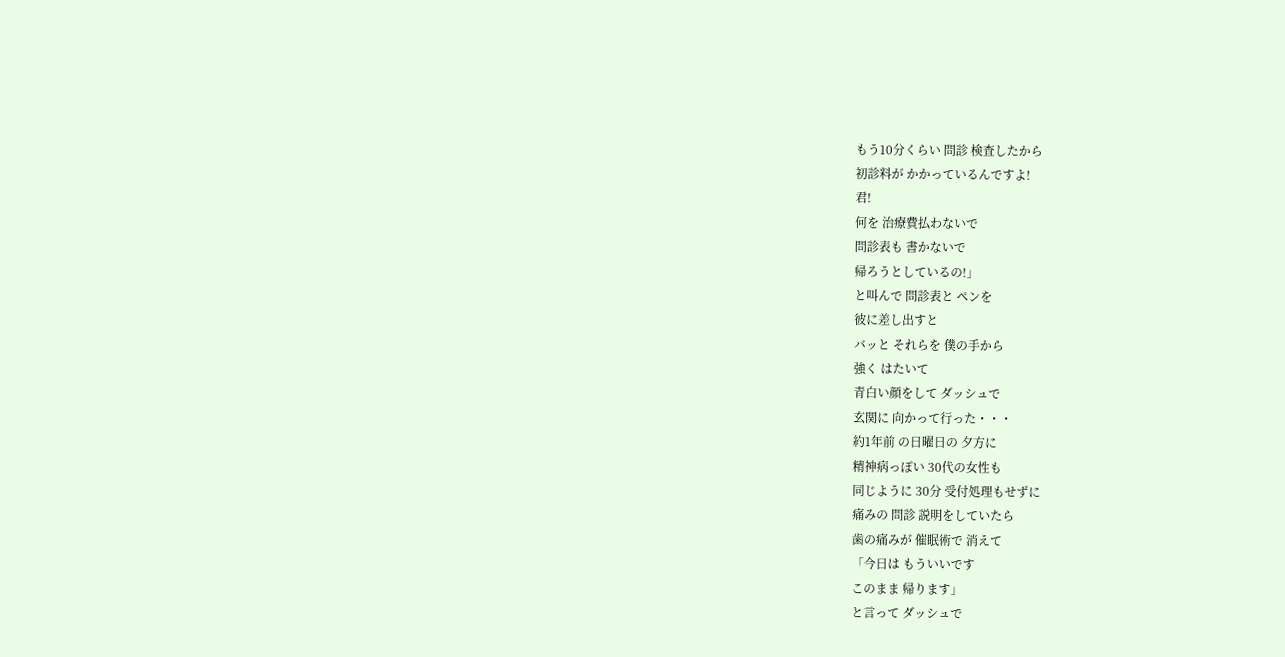もう10分くらい 問診 検査したから
初診料が かかっているんですよ!
君!
何を 治療費払わないで
問診表も 書かないで
帰ろうとしているの!」
と叫んで 問診表と ペンを
彼に差し出すと
バッと それらを 僕の手から
強く はたいて
青白い顔をして ダッシュで
玄関に 向かって行った・・・
約1年前 の日曜日の 夕方に
精神病っぽい 30代の女性も
同じように 30分 受付処理もせずに
痛みの 問診 説明をしていたら
歯の痛みが 催眠術で 消えて
「今日は もういいです
このまま 帰ります」
と言って ダッシュで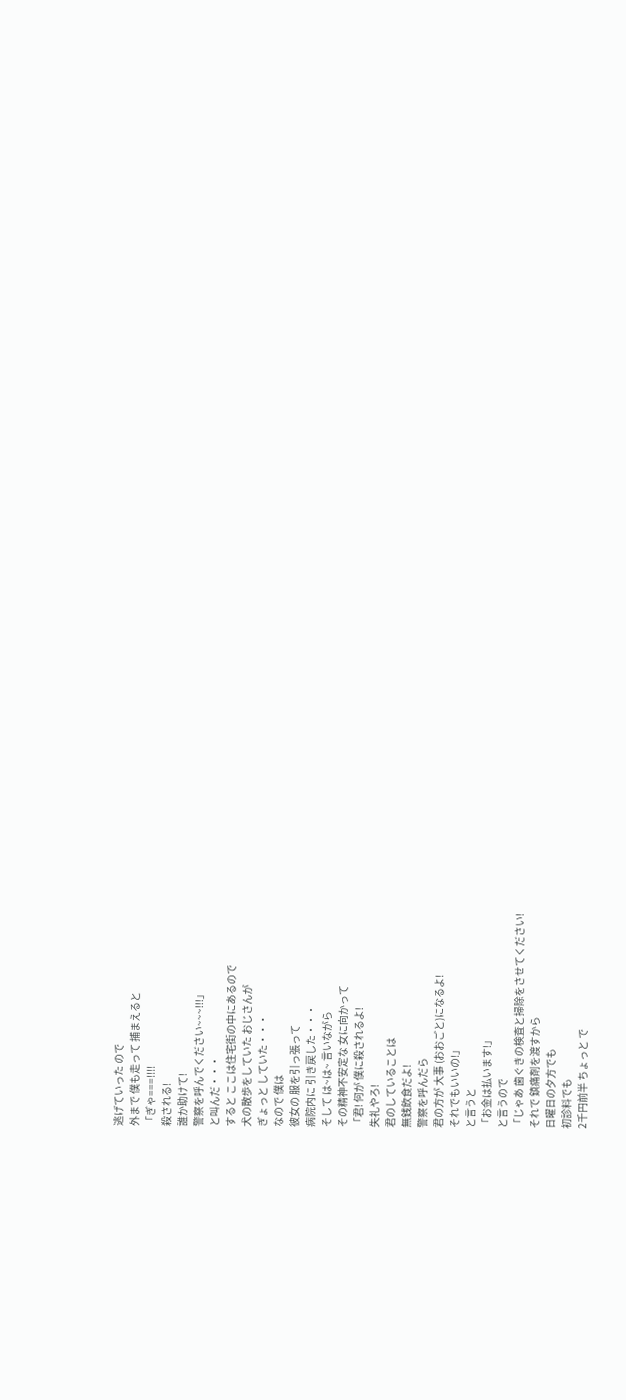逃げていった ので
外まで 僕も走って 捕まえると
「ぎゃ===!!!!
殺される!
誰か助けて!
警察を呼んでください~~~!!!」
と叫んだ・・・
すると ここは住宅街の中にあるので
犬の散歩をしていた おじさんが
ぎょっと していた・・・
なので 僕は
彼女の 服を引っ張って
病院内に 引き戻した・・・
そして は~は~ 言いながら
その精神不安定な 女に向かって
「君! 何が 僕に殺されるよ!
失礼やろ!
君のしていることは
無銭飲食だよ!
警察を呼んだら
君の方が 大事 (おおごと)になるよ!
それでもいいの!」
と言うと
「お金は払います!」
と言うので
「じゃあ 歯ぐきの検査と掃除をさせてください!
それで 鎮痛剤を渡すから
日曜日の夕方でも
初診料でも
2千円前半 ちょっと で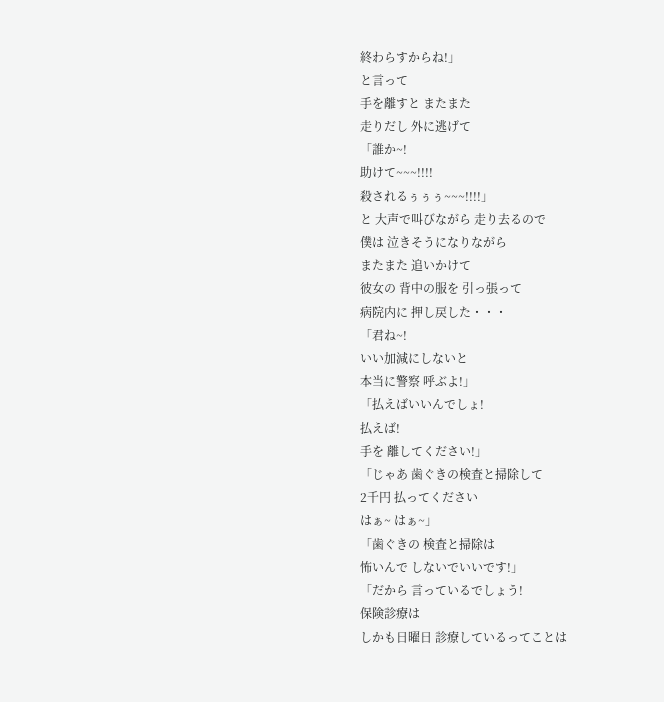終わらすからね!」
と言って
手を離すと またまた
走りだし 外に逃げて
「誰か~!
助けて~~~!!!!
殺されるぅぅぅ~~~!!!!」
と 大声で叫びながら 走り去るので
僕は 泣きそうになりながら
またまた 追いかけて
彼女の 背中の服を 引っ張って
病院内に 押し戻した・・・
「君ね~!
いい加減にしないと
本当に警察 呼ぶよ!」
「払えばいいんでしょ!
払えば!
手を 離してください!」
「じゃあ 歯ぐきの検査と掃除して
2千円 払ってください
はぁ~ はぁ~」
「歯ぐきの 検査と掃除は
怖いんで しないでいいです!」
「だから 言っているでしょう!
保険診療は
しかも日曜日 診療しているってことは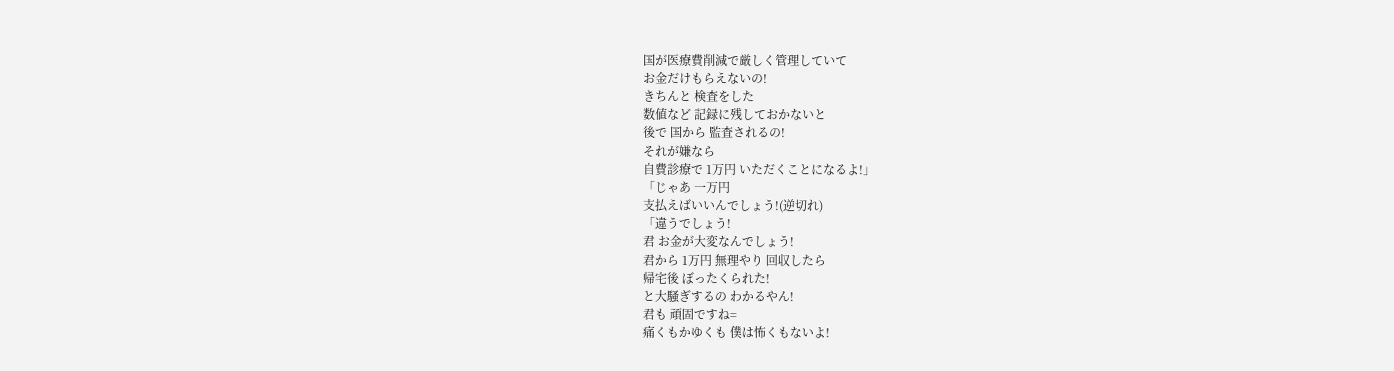国が医療費削減で厳しく管理していて
お金だけもらえないの!
きちんと 検査をした
数値など 記録に残しておかないと
後で 国から 監査されるの!
それが嫌なら
自費診療で 1万円 いただくことになるよ!」
「じゃあ 一万円
支払えばいいんでしょう!(逆切れ)
「違うでしょう!
君 お金が大変なんでしょう!
君から 1万円 無理やり 回収したら
帰宅後 ぼったくられた!
と大騒ぎするの わかるやん!
君も 頑固ですね=
痛くもかゆくも 僕は怖くもないよ!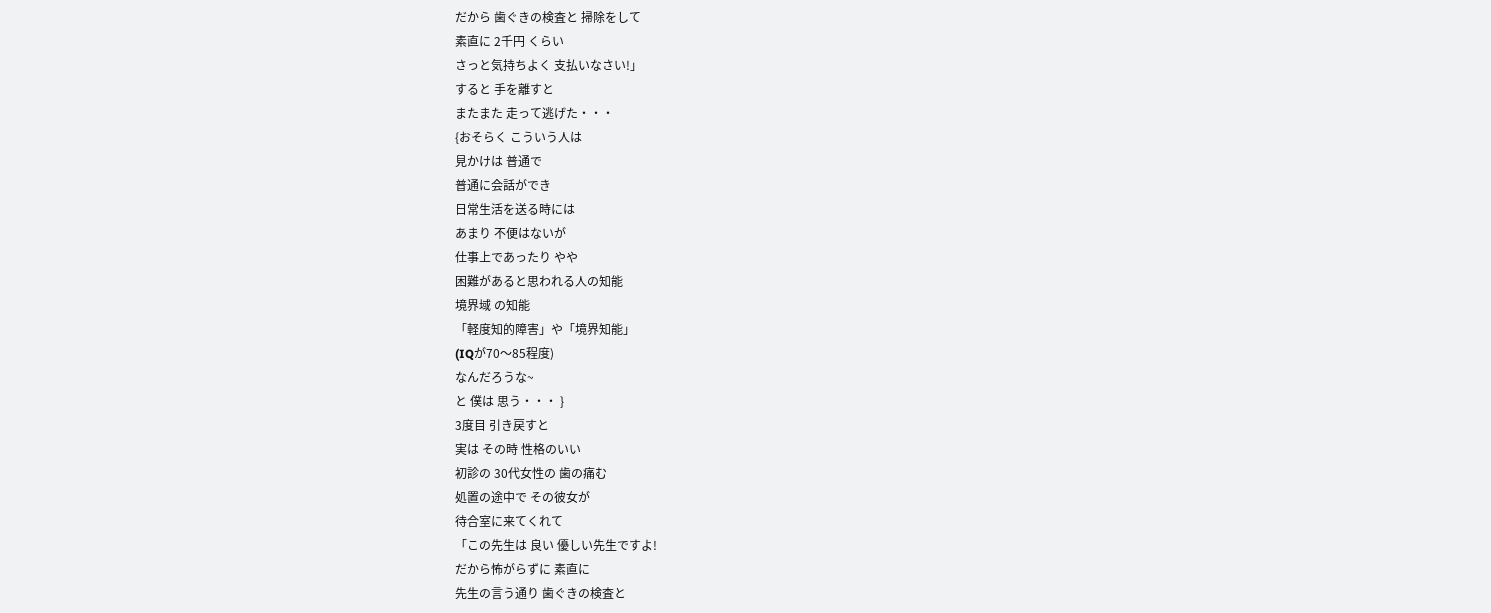だから 歯ぐきの検査と 掃除をして
素直に 2千円 くらい
さっと気持ちよく 支払いなさい!」
すると 手を離すと
またまた 走って逃げた・・・
{おそらく こういう人は
見かけは 普通で
普通に会話ができ
日常生活を送る時には
あまり 不便はないが
仕事上であったり やや
困難があると思われる人の知能
境界域 の知能
「軽度知的障害」や「境界知能」
(IQが70〜85程度)
なんだろうな~
と 僕は 思う・・・ }
3度目 引き戻すと
実は その時 性格のいい
初診の 30代女性の 歯の痛む
処置の途中で その彼女が
待合室に来てくれて
「この先生は 良い 優しい先生ですよ!
だから怖がらずに 素直に
先生の言う通り 歯ぐきの検査と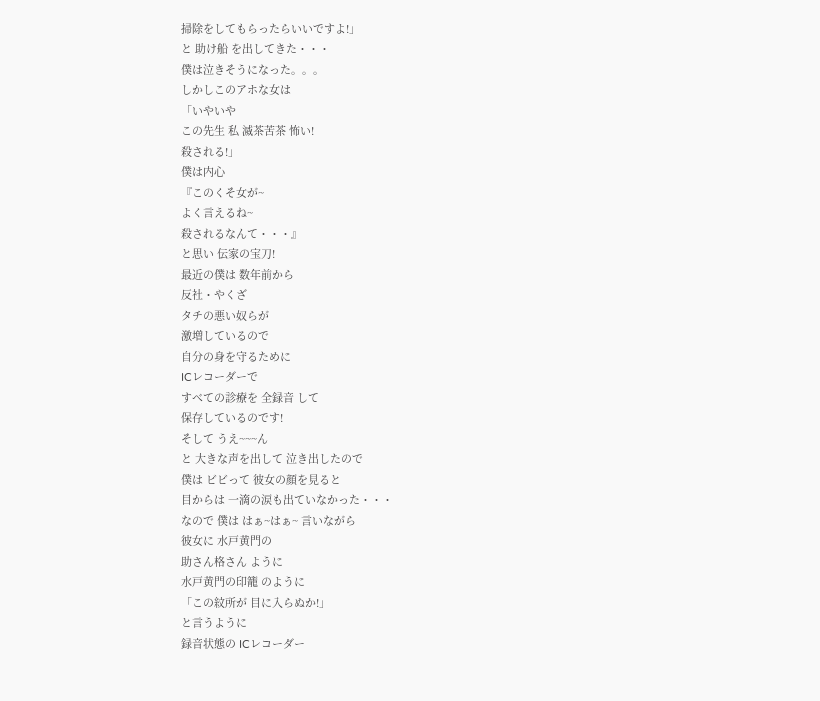掃除をしてもらったらいいですよ!」
と 助け船 を出してきた・・・
僕は泣きそうになった。。。
しかしこのアホな女は
「いやいや
この先生 私 滅茶苦茶 怖い!
殺される!」
僕は内心
『このくそ女が~
よく言えるね~
殺されるなんて・・・』
と思い 伝家の宝刀!
最近の僕は 数年前から
反社・やくざ
タチの悪い奴らが
激増しているので
自分の身を守るために
ICレコーダーで
すべての診療を 全録音 して
保存しているのです!
そして うえ~~~ん
と 大きな声を出して 泣き出したので
僕は ビビって 彼女の顔を見ると
目からは 一滴の涙も出ていなかった・・・
なので 僕は はぁ~はぁ~ 言いながら
彼女に 水戸黄門の
助さん格さん ように
水戸黄門の印籠 のように
「この紋所が 目に入らぬか!」
と言うように
録音状態の ICレコーダー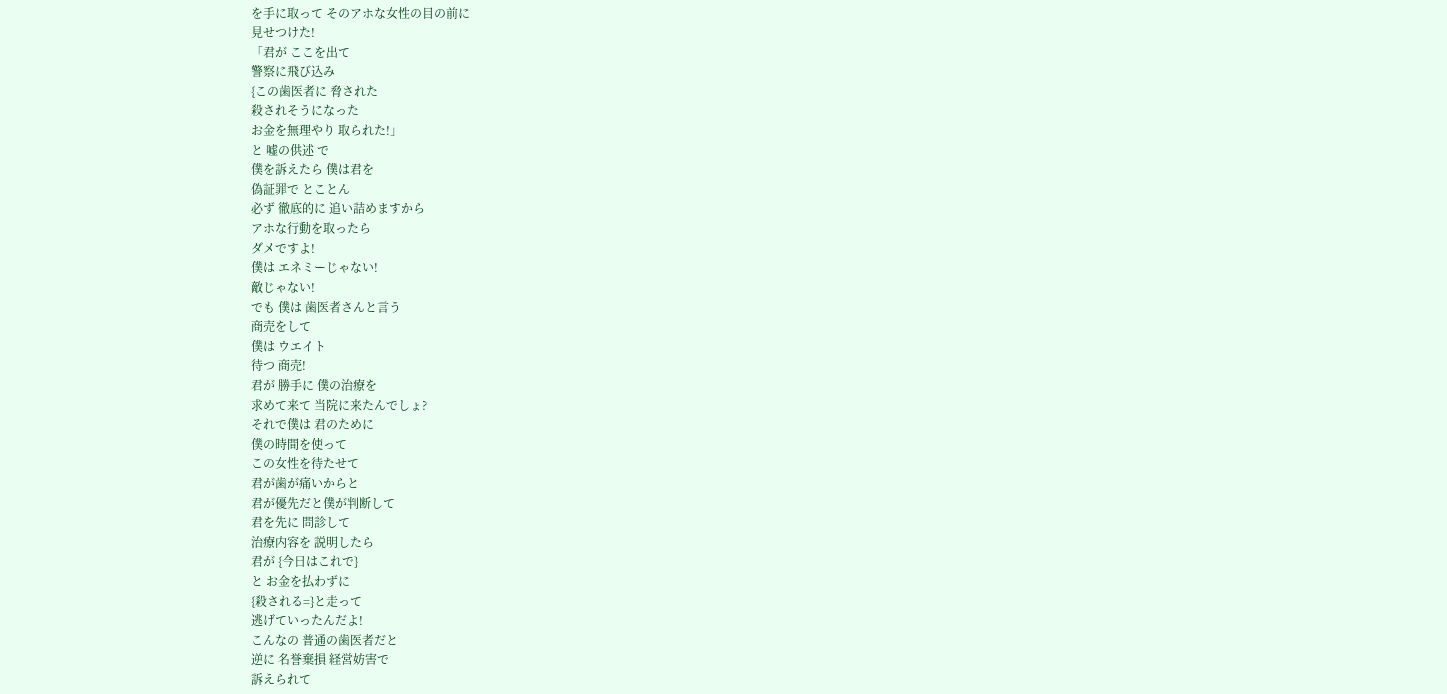を手に取って そのアホな女性の目の前に
見せつけた!
「君が ここを出て
警察に飛び込み
{この歯医者に 脅された
殺されそうになった
お金を無理やり 取られた!」
と 嘘の供述 で
僕を訴えたら 僕は君を
偽証罪で とことん
必ず 徹底的に 追い詰めますから
アホな行動を取ったら
ダメですよ!
僕は エネミーじゃない!
敵じゃない!
でも 僕は 歯医者さんと言う
商売をして
僕は ウエイト
待つ 商売!
君が 勝手に 僕の治療を
求めて来て 当院に来たんでしょ?
それで僕は 君のために
僕の時間を使って
この女性を待たせて
君が歯が痛いからと
君が優先だと僕が判断して
君を先に 問診して
治療内容を 説明したら
君が {今日はこれで}
と お金を払わずに
{殺される=}と走って
逃げていったんだよ!
こんなの 普通の歯医者だと
逆に 名誉棄損 経営妨害で
訴えられて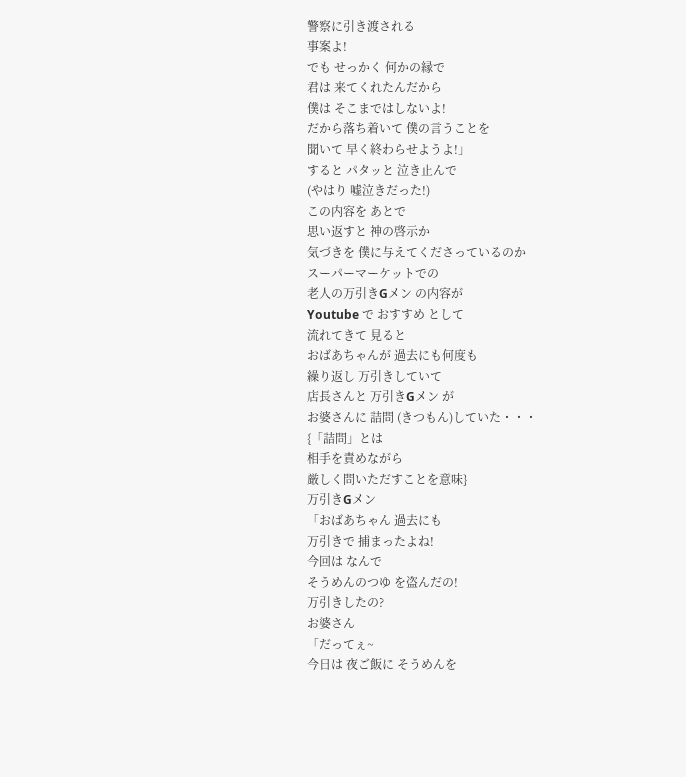警察に引き渡される
事案よ!
でも せっかく 何かの縁で
君は 来てくれたんだから
僕は そこまではしないよ!
だから落ち着いて 僕の言うことを
聞いて 早く終わらせようよ!」
すると パタッと 泣き止んで
(やはり 嘘泣きだった!)
この内容を あとで
思い返すと 神の啓示か
気づきを 僕に与えてくださっているのか
スーパーマーケットでの
老人の万引きGメン の内容が
Youtube で おすすめ として
流れてきて 見ると
おばあちゃんが 過去にも何度も
繰り返し 万引きしていて
店長さんと 万引きGメン が
お婆さんに 詰問 (きつもん)していた・・・
{「詰問」とは
相手を責めながら
厳しく問いただすことを意味}
万引きGメン
「おばあちゃん 過去にも
万引きで 捕まったよね!
今回は なんで
そうめんのつゆ を盗んだの!
万引きしたの?
お婆さん
「だってぇ~
今日は 夜ご飯に そうめんを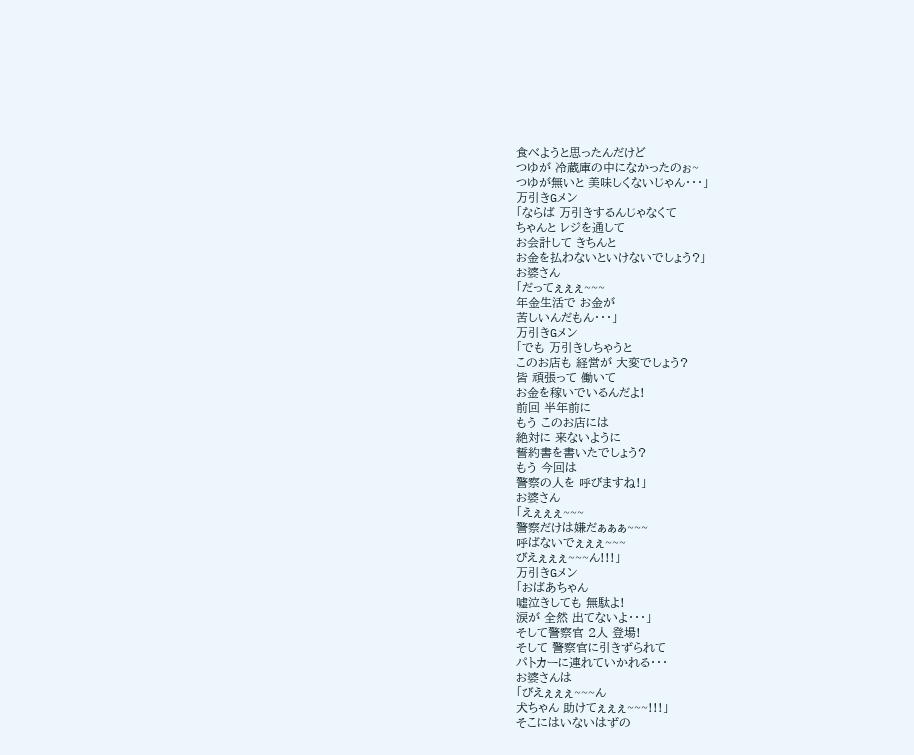食べようと思ったんだけど
つゆが 冷蔵庫の中になかったのぉ~
つゆが無いと 美味しくないじゃん・・・」
万引きGメン
「ならば 万引きするんじゃなくて
ちゃんと レジを通して
お会計して きちんと
お金を払わないといけないでしょう?」
お婆さん
「だってぇぇぇ~~~
年金生活で お金が
苦しいんだもん・・・」
万引きGメン
「でも 万引きしちゃうと
このお店も 経営が 大変でしょう?
皆 頑張って 働いて
お金を稼いでいるんだよ!
前回 半年前に
もう このお店には
絶対に 来ないように
誓約書を書いたでしょう?
もう 今回は
警察の人を 呼びますね!」
お婆さん
「えぇぇぇ~~~
警察だけは嫌だぁぁぁ~~~
呼ばないでぇぇぇ~~~
びえぇぇぇ~~~ん!!!」
万引きGメン
「おばあちゃん
嘘泣きしても 無駄よ!
涙が 全然 出てないよ・・・」
そして警察官 2人 登場!
そして 警察官に引きずられて
パトカーに連れていかれる・・・
お婆さんは
「びえぇぇぇ~~~ん
犬ちゃん 助けてぇぇぇ~~~!!!」
そこにはいないはずの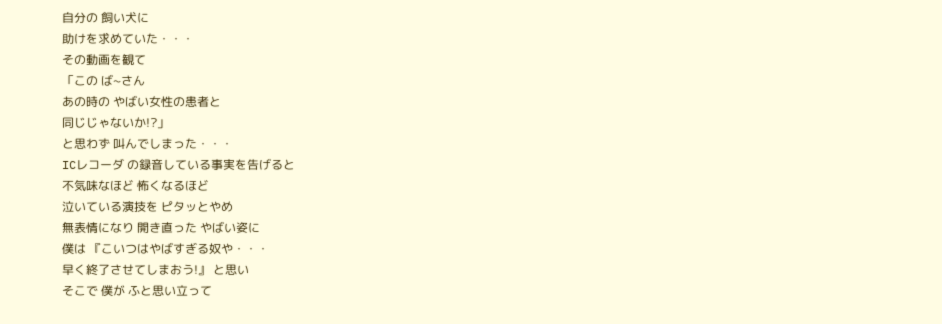自分の 飼い犬に
助けを求めていた・・・
その動画を観て
「この ば~さん
あの時の やばい女性の患者と
同じじゃないか!?」
と思わず 叫んでしまった・・・
ICレコーダ の録音している事実を告げると
不気味なほど 怖くなるほど
泣いている演技を ピタッとやめ
無表情になり 開き直った やばい姿に
僕は 『こいつはやばすぎる奴や・・・
早く終了させてしまおう!』 と思い
そこで 僕が ふと思い立って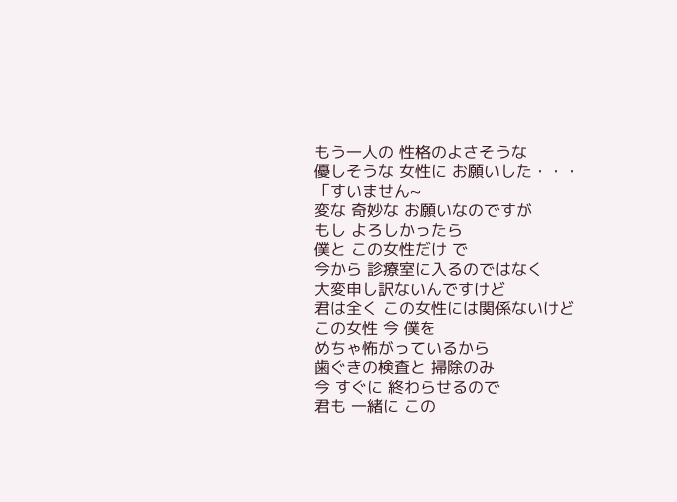もう一人の 性格のよさそうな
優しそうな 女性に お願いした・・・
「すいません~
変な 奇妙な お願いなのですが
もし よろしかったら
僕と この女性だけ で
今から 診療室に入るのではなく
大変申し訳ないんですけど
君は全く この女性には関係ないけど
この女性 今 僕を
めちゃ怖がっているから
歯ぐきの検査と 掃除のみ
今 すぐに 終わらせるので
君も 一緒に この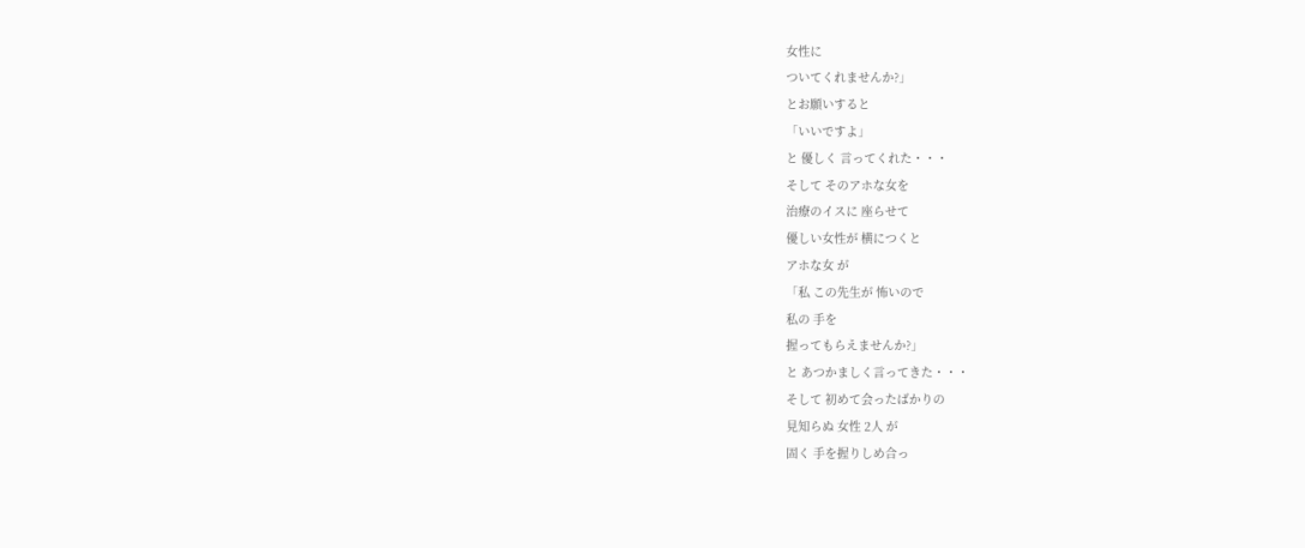女性に
ついてくれませんか?」
とお願いすると
「いいですよ」
と 優しく 言ってくれた・・・
そして そのアホな女を
治療のイスに 座らせて
優しい女性が 横につくと
アホな女 が
「私 この先生が 怖いので
私の 手を
握ってもらえませんか?」
と あつかましく言ってきた・・・
そして 初めて会ったばかりの
見知らぬ 女性 2人 が
固く 手を握りしめ合っ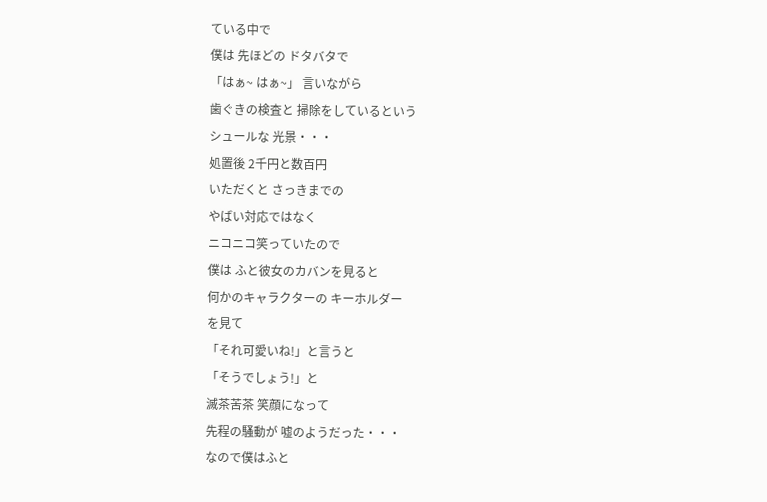ている中で
僕は 先ほどの ドタバタで
「はぁ~ はぁ~」 言いながら
歯ぐきの検査と 掃除をしているという
シュールな 光景・・・
処置後 2千円と数百円
いただくと さっきまでの
やばい対応ではなく
ニコニコ笑っていたので
僕は ふと彼女のカバンを見ると
何かのキャラクターの キーホルダー
を見て
「それ可愛いね!」と言うと
「そうでしょう!」と
滅茶苦茶 笑顔になって
先程の騒動が 嘘のようだった・・・
なので僕はふと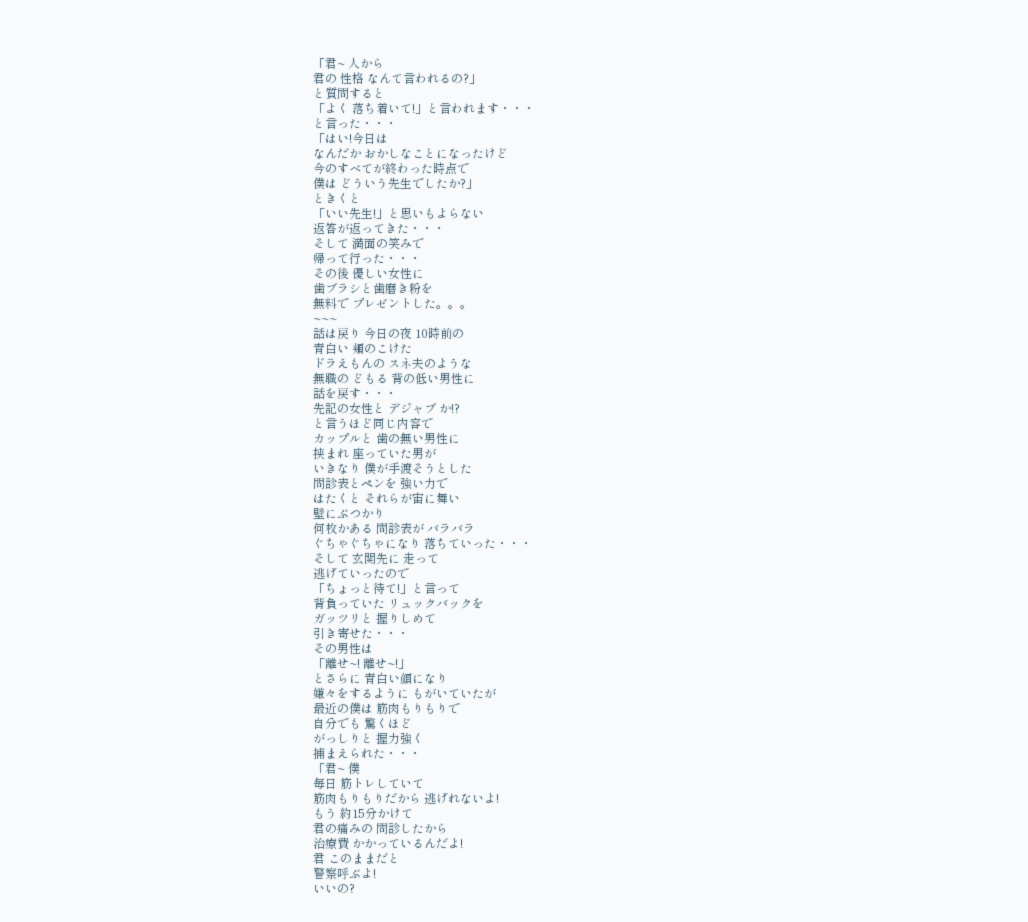「君~ 人から
君の 性格 なんて言われるの?」
と質問すると
「よく 落ち着いて!」と言われます・・・
と言った・・・
「はい!今日は
なんだか おかしなことになったけど
今のすべてが終わった時点で
僕は どういう先生でしたか?」
ときくと
「いい先生!」と思いもよらない
返答が返ってきた・・・
そして 満面の笑みで
帰って行った・・・
その後 優しい女性に
歯ブラシと歯磨き粉を
無料で プレゼントした。。。
~~~
話は戻り 今日の夜 10時前の
青白い 頬のこけた
ドラえもんの スネ夫のような
無職の どもる 背の低い男性に
話を戻す・・・
先記の女性と デジャブ か!?
と言うほど同じ内容で
カップルと 歯の無い男性に
挟まれ 座っていた男が
いきなり 僕が手渡そうとした
問診表とペンを 強い力で
はたくと それらが宙に舞い
壁にぶつかり
何枚かある 問診表が バラバラ
ぐちゃぐちゃになり 落ちていった・・・
そして 玄関先に 走って
逃げていったので
「ちょっと待て!」と言って
背負っていた リュックバックを
ガッツリと 握りしめて
引き寄せた・・・
その男性は
「離せ~! 離せ~!」
とさらに 青白い顔になり
嫌々をするように もがいていたが
最近の僕は 筋肉もりもりで
自分でも 驚くほど
がっしりと 握力強く
捕まえられた・・・
「君~ 僕
毎日 筋トレしていて
筋肉もりもりだから 逃げれないよ!
もう 約15分かけて
君の痛みの 問診したから
治療費 かかっているんだよ!
君 このままだと
警察呼ぶよ!
いいの?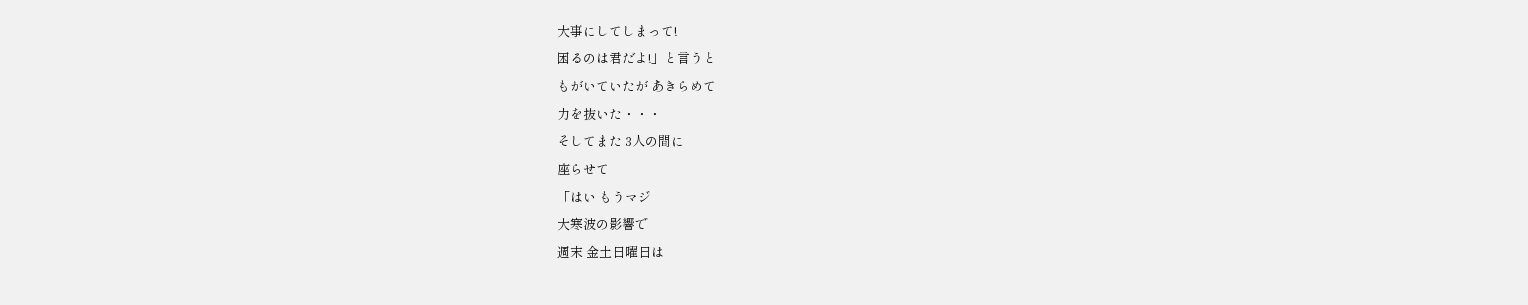大事にしてしまって!
困るのは君だよ!」と言うと
もがいていたが あきらめて
力を抜いた・・・
そしてまた 3人の間に
座らせて
「はい もうマジ
大寒波の影響で
週末 金土日曜日は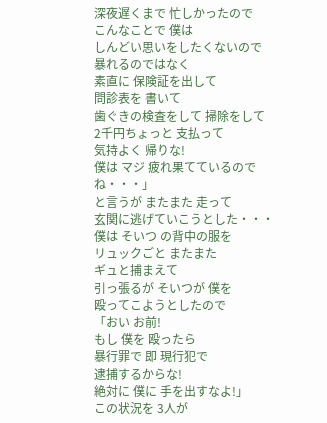深夜遅くまで 忙しかったので
こんなことで 僕は
しんどい思いをしたくないので
暴れるのではなく
素直に 保険証を出して
問診表を 書いて
歯ぐきの検査をして 掃除をして
2千円ちょっと 支払って
気持よく 帰りな!
僕は マジ 疲れ果てているのでね・・・」
と言うが またまた 走って
玄関に逃げていこうとした・・・
僕は そいつ の背中の服を
リュックごと またまた
ギュと捕まえて
引っ張るが そいつが 僕を
殴ってこようとしたので
「おい お前!
もし 僕を 殴ったら
暴行罪で 即 現行犯で
逮捕するからな!
絶対に 僕に 手を出すなよ!」
この状況を 3人が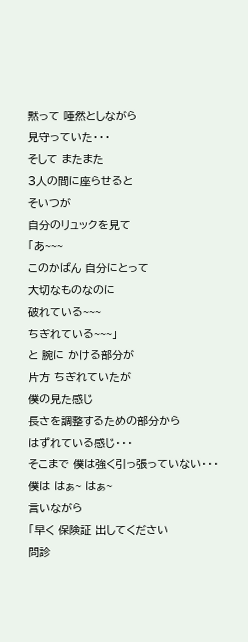黙って 唖然としながら
見守っていた・・・
そして またまた
3人の間に座らせると
そいつが
自分のリュックを見て
「あ~~~
このかばん 自分にとって
大切なものなのに
破れている~~~
ちぎれている~~~」
と 腕に かける部分が
片方 ちぎれていたが
僕の見た感じ
長さを調整するための部分から
はずれている感じ・・・
そこまで 僕は強く引っ張っていない・・・
僕は はぁ~ はぁ~
言いながら
「早く 保険証 出してください
問診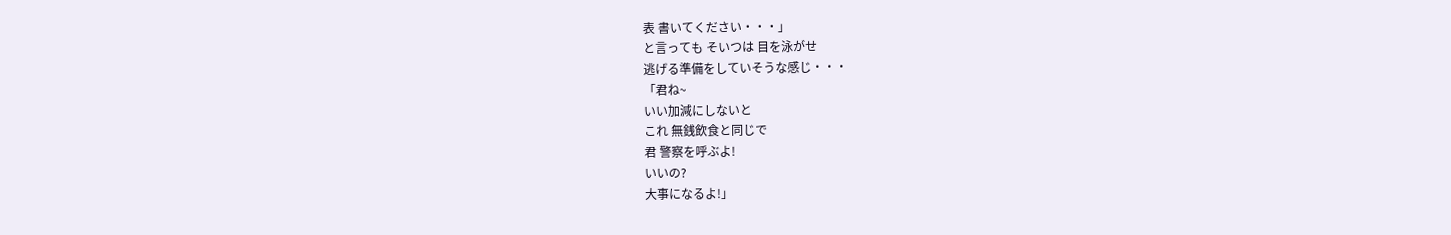表 書いてください・・・」
と言っても そいつは 目を泳がせ
逃げる準備をしていそうな感じ・・・
「君ね~
いい加減にしないと
これ 無銭飲食と同じで
君 警察を呼ぶよ!
いいの?
大事になるよ!」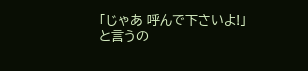「じゃあ 呼んで下さいよ!」
と言うの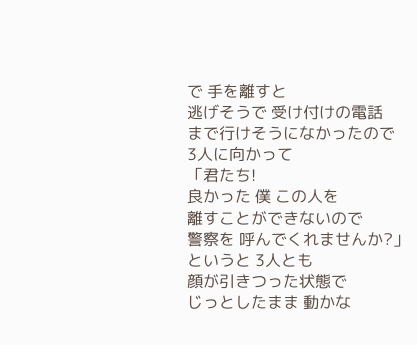で 手を離すと
逃げそうで 受け付けの電話
まで行けそうになかったので
3人に向かって
「君たち!
良かった 僕 この人を
離すことができないので
警察を 呼んでくれませんか?」
というと 3人とも
顔が引きつった状態で
じっとしたまま 動かな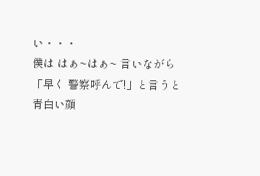い・・・
僕は はぁ~はぁ~ 言いながら
「早く 警察呼んで!」と言うと
青白い顔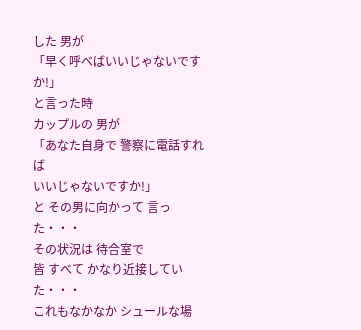した 男が
「早く呼べばいいじゃないですか!」
と言った時
カップルの 男が
「あなた自身で 警察に電話すれば
いいじゃないですか!」
と その男に向かって 言った・・・
その状況は 待合室で
皆 すべて かなり近接していた・・・
これもなかなか シュールな場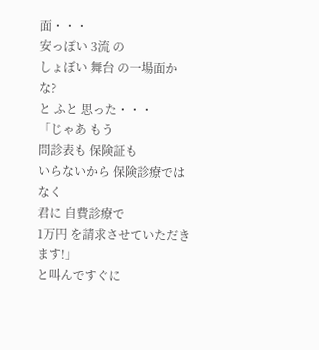面・・・
安っぽい 3流 の
しょぼい 舞台 の一場面かな?
と ふと 思った・・・
「じゃあ もう
問診表も 保険証も
いらないから 保険診療ではなく
君に 自費診療で
1万円 を請求させていただきます!」
と叫んですぐに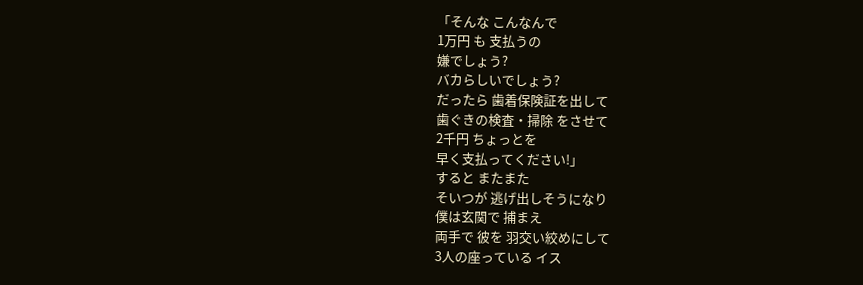「そんな こんなんで
1万円 も 支払うの
嫌でしょう?
バカらしいでしょう?
だったら 歯着保険証を出して
歯ぐきの検査・掃除 をさせて
2千円 ちょっとを
早く支払ってください!」
すると またまた
そいつが 逃げ出しそうになり
僕は玄関で 捕まえ
両手で 彼を 羽交い絞めにして
3人の座っている イス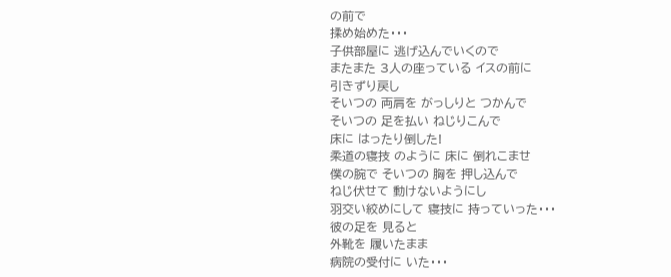の前で
揉め始めた・・・
子供部屋に 逃げ込んでいくので
またまた 3人の座っている イスの前に
引きずり戻し
そいつの 両肩を がっしりと つかんで
そいつの 足を払い ねじりこんで
床に はったり倒した!
柔道の寝技 のように 床に 倒れこませ
僕の腕で そいつの 胸を 押し込んで
ねじ伏せて 動けないようにし
羽交い絞めにして 寝技に 持っていった・・・
彼の足を 見ると
外靴を 履いたまま
病院の受付に いた・・・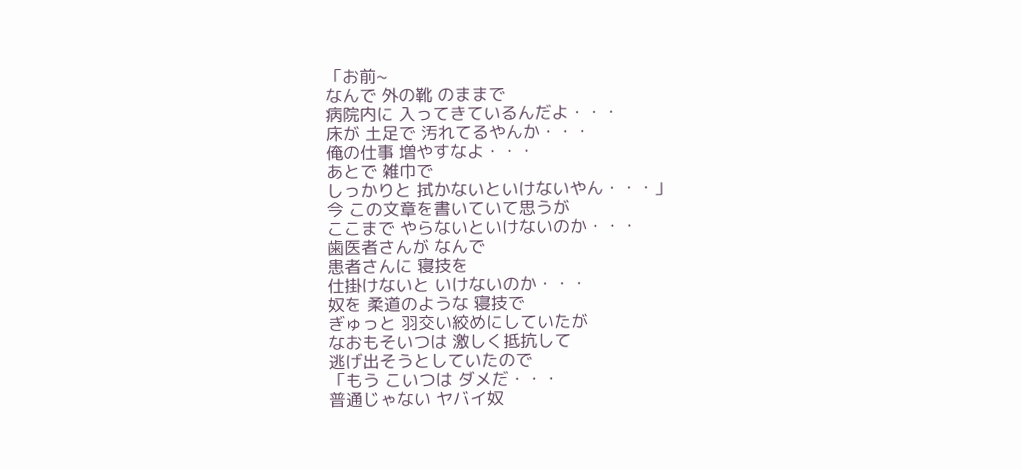「お前~
なんで 外の靴 のままで
病院内に 入ってきているんだよ・・・
床が 土足で 汚れてるやんか・・・
俺の仕事 増やすなよ・・・
あとで 雑巾で
しっかりと 拭かないといけないやん・・・」
今 この文章を書いていて思うが
ここまで やらないといけないのか・・・
歯医者さんが なんで
患者さんに 寝技を
仕掛けないと いけないのか・・・
奴を 柔道のような 寝技で
ぎゅっと 羽交い絞めにしていたが
なおもそいつは 激しく抵抗して
逃げ出そうとしていたので
「もう こいつは ダメだ・・・
普通じゃない ヤバイ奴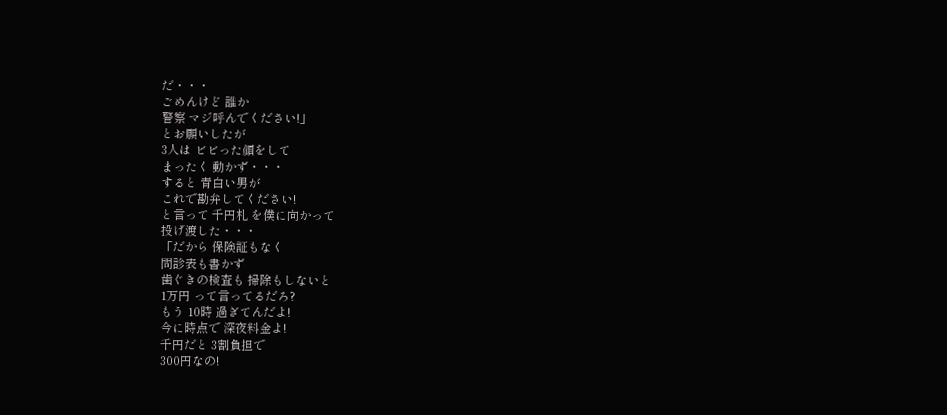だ・・・
ごめんけど 誰か
警察 マジ呼んでください!」
とお願いしたが
3人は ビビった顔をして
まったく 動かず・・・
すると 青白い男が
これで勘弁してください!
と言って 千円札 を僕に向かって
投げ渡した・・・
「だから 保険証もなく
問診表も書かず
歯ぐきの検査も 掃除もしないと
1万円 って言ってるだろ?
もう 10時 過ぎてんだよ!
今に時点で 深夜料金よ!
千円だと 3割負担で
300円なの!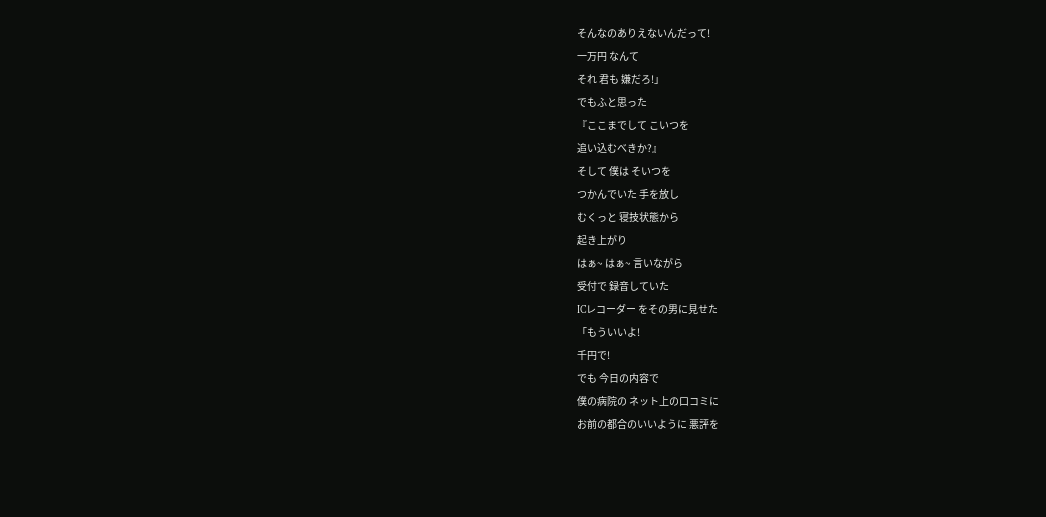そんなのありえないんだって!
一万円 なんて
それ 君も 嫌だろ!」
でもふと思った
『ここまでして こいつを
追い込むべきか?』
そして 僕は そいつを
つかんでいた 手を放し
むくっと 寝技状態から
起き上がり
はぁ~ はぁ~ 言いながら
受付で 録音していた
ICレコーダー をその男に見せた
「もういいよ!
千円で!
でも 今日の内容で
僕の病院の ネット上の口コミに
お前の都合のいいように 悪評を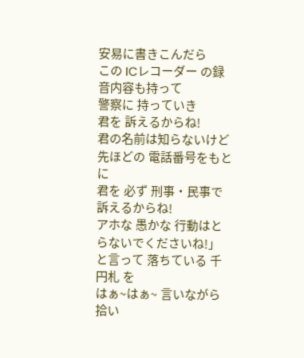安易に書きこんだら
この ICレコーダー の録音内容も持って
警察に 持っていき
君を 訴えるからね!
君の名前は知らないけど
先ほどの 電話番号をもとに
君を 必ず 刑事・民事で
訴えるからね!
アホな 愚かな 行動はとらないでくださいね!」
と言って 落ちている 千円札 を
はぁ~はぁ~ 言いながら 拾い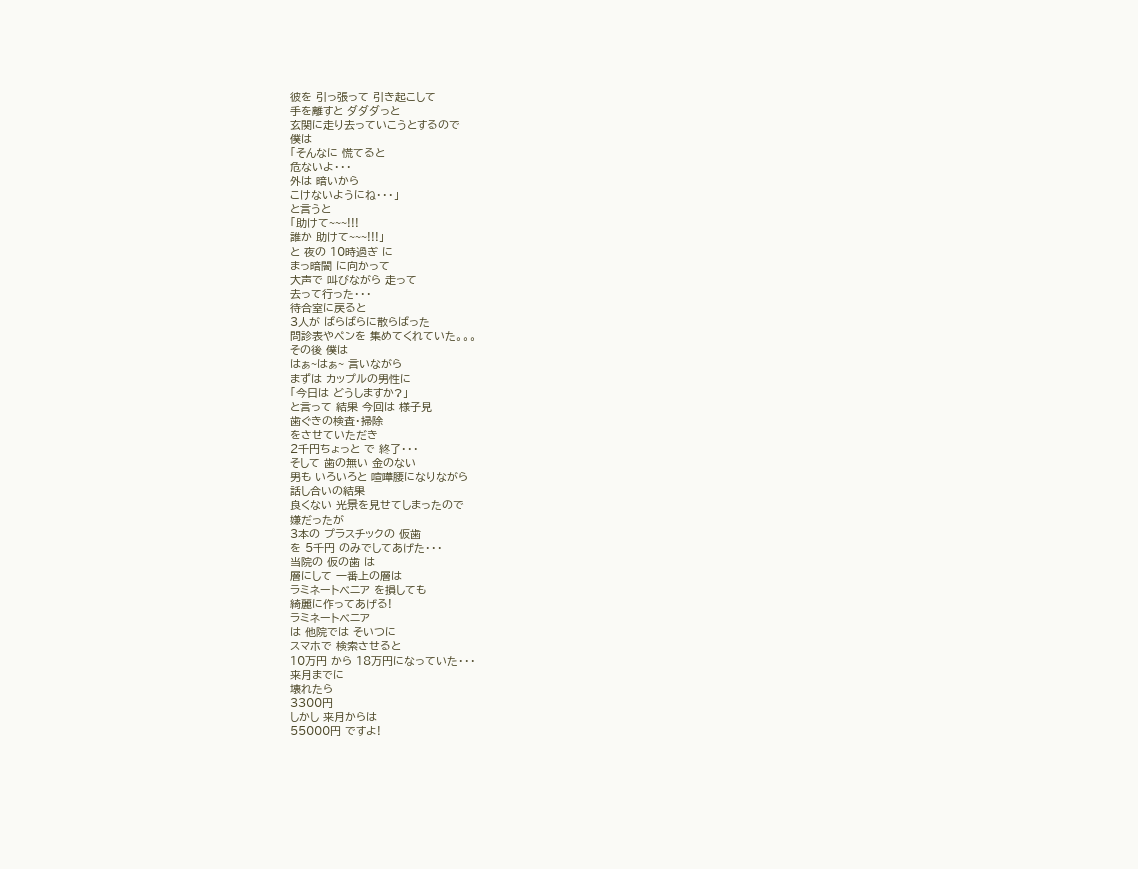彼を 引っ張って 引き起こして
手を離すと ダダダっと
玄関に走り去っていこうとするので
僕は
「そんなに 慌てると
危ないよ・・・
外は 暗いから
こけないようにね・・・」
と言うと
「助けて~~~!!!
誰か 助けて~~~!!!」
と 夜の 10時過ぎ に
まっ暗闇 に向かって
大声で 叫びながら 走って
去って行った・・・
待合室に戻ると
3人が ばらばらに散らばった
問診表やペンを 集めてくれていた。。。
その後 僕は
はぁ~はぁ~ 言いながら
まずは カップルの男性に
「今日は どうしますか?」
と言って 結果 今回は 様子見
歯ぐきの検査・掃除
をさせていただき
2千円ちょっと で 終了・・・
そして 歯の無い 金のない
男も いろいろと 喧嘩腰になりながら
話し合いの結果
良くない 光景を見せてしまったので
嫌だったが
3本の プラスチックの 仮歯
を 5千円 のみでしてあげた・・・
当院の 仮の歯 は
層にして 一番上の層は
ラミネートべニア を損しても
綺麗に作ってあげる!
ラミネートべニア
は 他院では そいつに
スマホで 検索させると
10万円 から 18万円になっていた・・・
来月までに
壊れたら
3300円
しかし 来月からは
55000円 ですよ!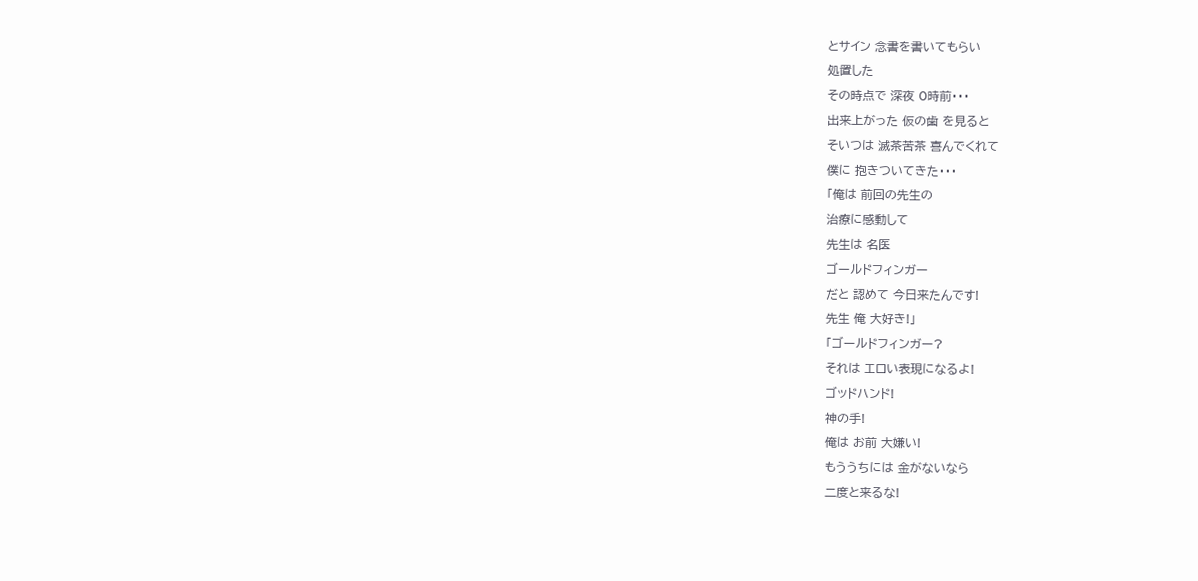とサイン 念書を書いてもらい
処置した
その時点で 深夜 0時前・・・
出来上がった 仮の歯 を見ると
そいつは 滅茶苦茶 喜んでくれて
僕に 抱きついてきた・・・
「俺は 前回の先生の
治療に感動して
先生は 名医
ゴールドフィンガー
だと 認めて 今日来たんです!
先生 俺 大好き!」
「ゴールドフィンガー?
それは エロい表現になるよ!
ゴッドハンド!
神の手!
俺は お前 大嫌い!
もううちには 金がないなら
二度と来るな!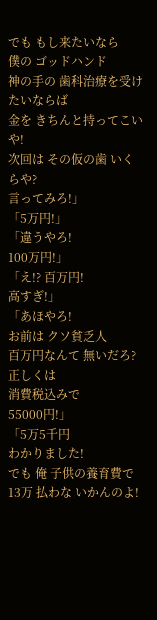でも もし来たいなら
僕の ゴッドハンド
神の手の 歯科治療を受けたいならば
金を きちんと持ってこいや!
次回は その仮の歯 いくらや?
言ってみろ!」
「5万円!」
「違うやろ!
100万円!」
「え!? 百万円!
高すぎ!」
「あほやろ!
お前は クソ貧乏人
百万円なんて 無いだろ?
正しくは
消費税込みで
55000円!」
「5万5千円
わかりました!
でも 俺 子供の養育費で
13万 払わな いかんのよ!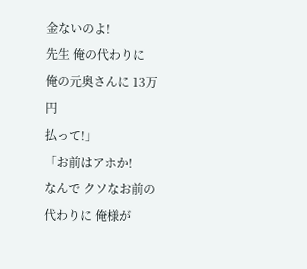金ないのよ!
先生 俺の代わりに
俺の元奥さんに 13万円
払って!」
「お前はアホか!
なんで クソなお前の
代わりに 俺様が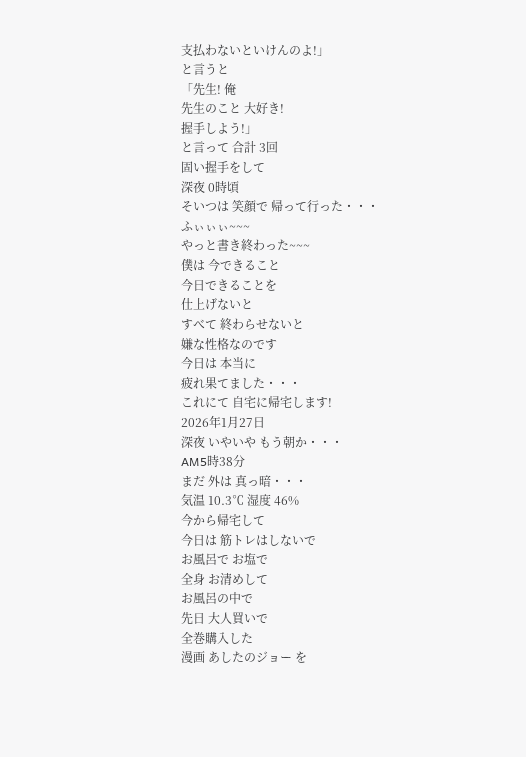支払わないといけんのよ!」
と言うと
「先生! 俺
先生のこと 大好き!
握手しよう!」
と言って 合計 3回
固い握手をして
深夜 0時頃
そいつは 笑顔で 帰って行った・・・
ふぃぃぃ~~~
やっと書き終わった~~~
僕は 今できること
今日できることを
仕上げないと
すべて 終わらせないと
嫌な性格なのです
今日は 本当に
疲れ果てました・・・
これにて 自宅に帰宅します!
2026年1月27日
深夜 いやいや もう朝か・・・
AM5時38分
まだ 外は 真っ暗・・・
気温 10.3℃ 湿度 46%
今から帰宅して
今日は 筋トレはしないで
お風呂で お塩で
全身 お清めして
お風呂の中で
先日 大人買いで
全巻購入した
漫画 あしたのジョー を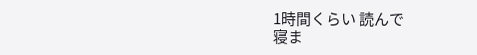1時間くらい 読んで
寝ま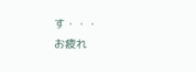す・・・
お疲れ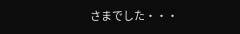さまでした・・・